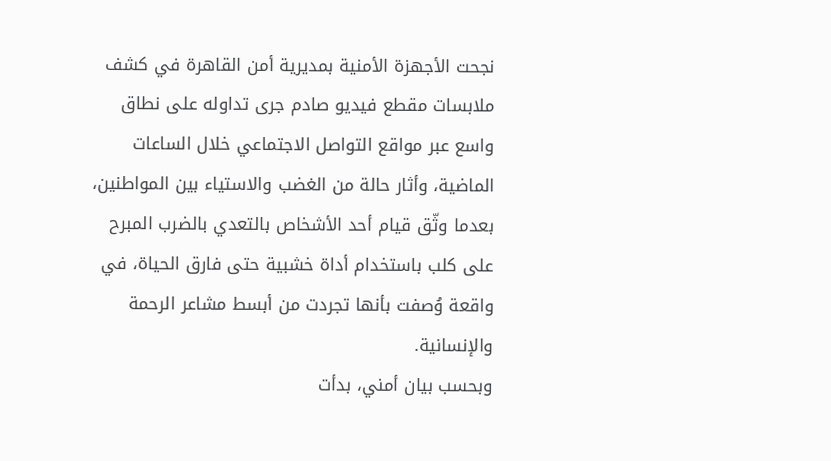نجحت الأجهزة الأمنية بمديرية أمن القاهرة في كشف ملابسات مقطع فيديو صادم جرى تداوله على نطاق واسع عبر مواقع التواصل الاجتماعي خلال الساعات الماضية، وأثار حالة من الغضب والاستياء بين المواطنين، بعدما وثّق قيام أحد الأشخاص بالتعدي بالضرب المبرح على كلب باستخدام أداة خشبية حتى فارق الحياة، في واقعة وُصفت بأنها تجردت من أبسط مشاعر الرحمة والإنسانية.
وبحسب بيان أمني، بدأت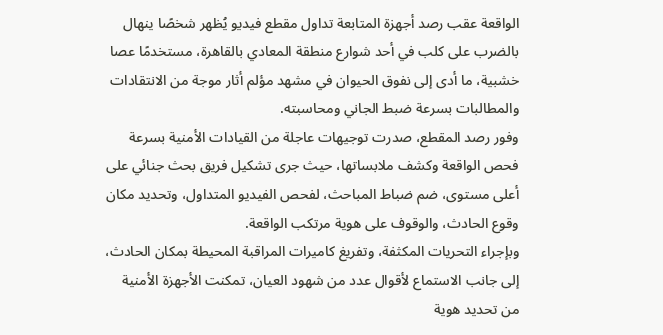الواقعة عقب رصد أجهزة المتابعة تداول مقطع فيديو يُظهر شخصًا ينهال بالضرب على كلب في أحد شوارع منطقة المعادي بالقاهرة، مستخدمًا عصا خشبية، ما أدى إلى نفوق الحيوان في مشهد مؤلم أثار موجة من الانتقادات والمطالبات بسرعة ضبط الجاني ومحاسبته.
وفور رصد المقطع، صدرت توجيهات عاجلة من القيادات الأمنية بسرعة فحص الواقعة وكشف ملابساتها، حيث جرى تشكيل فريق بحث جنائي على أعلى مستوى، ضم ضباط المباحث، لفحص الفيديو المتداول، وتحديد مكان وقوع الحادث، والوقوف على هوية مرتكب الواقعة.
وبإجراء التحريات المكثفة، وتفريغ كاميرات المراقبة المحيطة بمكان الحادث، إلى جانب الاستماع لأقوال عدد من شهود العيان، تمكنت الأجهزة الأمنية من تحديد هوية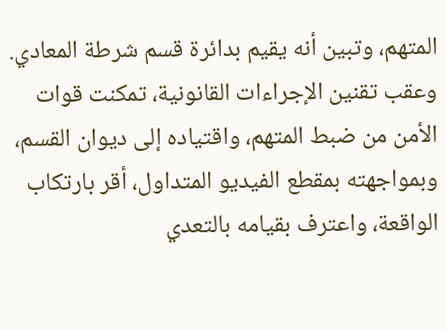المتهم، وتبين أنه يقيم بدائرة قسم شرطة المعادي.
وعقب تقنين الإجراءات القانونية، تمكنت قوات الأمن من ضبط المتهم، واقتياده إلى ديوان القسم، وبمواجهته بمقطع الفيديو المتداول، أقر بارتكاب الواقعة، واعترف بقيامه بالتعدي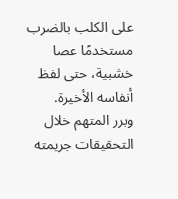على الكلب بالضرب مستخدمًا عصا خشبية، حتى لفظ أنفاسه الأخيرة.
وبرر المتهم خلال التحقيقات جريمته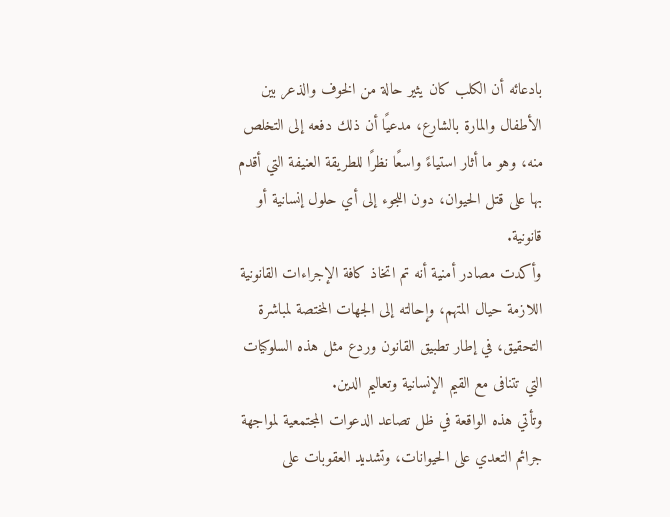بادعائه أن الكلب كان يثير حالة من الخوف والذعر بين الأطفال والمارة بالشارع، مدعيًا أن ذلك دفعه إلى التخلص منه، وهو ما أثار استياءً واسعًا نظرًا للطريقة العنيفة التي أقدم بها على قتل الحيوان، دون اللجوء إلى أي حلول إنسانية أو قانونية.
وأكدت مصادر أمنية أنه تم اتخاذ كافة الإجراءات القانونية اللازمة حيال المتهم، وإحالته إلى الجهات المختصة لمباشرة التحقيق، في إطار تطبيق القانون وردع مثل هذه السلوكيات التي تتنافى مع القيم الإنسانية وتعاليم الدين.
وتأتي هذه الواقعة في ظل تصاعد الدعوات المجتمعية لمواجهة جرائم التعدي على الحيوانات، وتشديد العقوبات على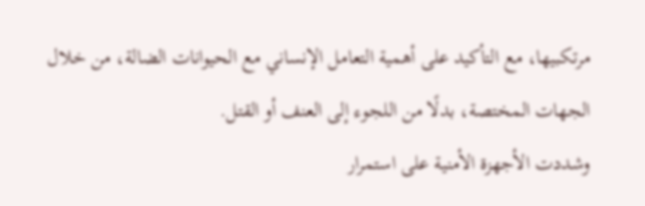مرتكبيها، مع التأكيد على أهمية التعامل الإنساني مع الحيوانات الضالة، من خلال الجهات المختصة، بدلًا من اللجوء إلى العنف أو القتل.
وشددت الأجهزة الأمنية على استمرار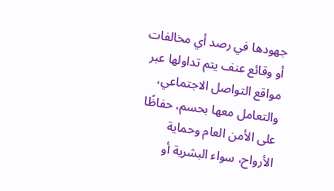جهودها في رصد أي مخالفات أو وقائع عنف يتم تداولها عبر مواقع التواصل الاجتماعي، والتعامل معها بحسم، حفاظًا على الأمن العام وحماية الأرواح، سواء البشرية أو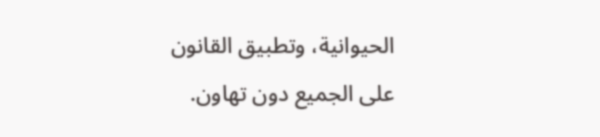الحيوانية، وتطبيق القانون على الجميع دون تهاون.